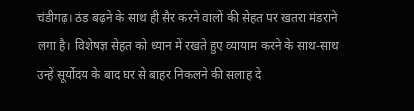चंडीगढ़। ठंड बढ़ने के साथ ही सैर करने वालों की सेहत पर खतरा मंडराने लगा है। विशेषज्ञ सेहत को ध्यान में रखते हुए व्यायाम करने के साथ-साथ उन्हें सूर्योदय के बाद घर से बाहर निकलने की सलाह दे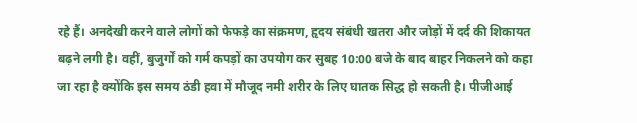रहे हैं। अनदेखी करने वाले लोगों को फेफड़े का संक्रमण, हृदय संबंधी खतरा और जोड़ों में दर्द की शिकायत बढ़ने लगी है। वहीं, बुजुर्गों को गर्म कपड़ों का उपयोग कर सुबह 10:00 बजे के बाद बाहर निकलने को कहा जा रहा है क्योंकि इस समय ठंडी हवा में मौजूद नमी शरीर के लिए घातक सिद्ध हो सकती है। पीजीआई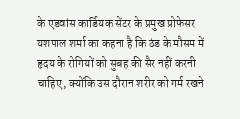के एडवांस कार्डियक सेंटर के प्रमुख प्रोफेसर यशपाल शर्मा का कहना है कि ठंड के मौसम में हृदय के रोगियों को सुबह की सैर नहीं करनी चाहिए, क्योंकि उस दौरान शरीर को गर्म रखने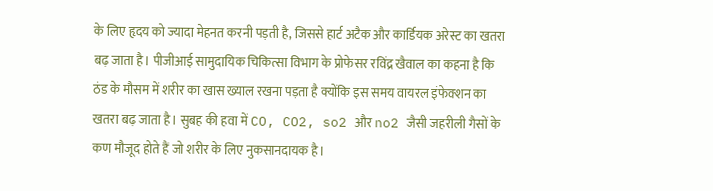के लिए हृदय को ज्यादा मेहनत करनी पड़ती है, जिससे हार्ट अटैक और कार्डियक अरेस्ट का खतरा बढ़ जाता है। पीजीआई सामुदायिक चिकित्सा विभाग के प्रोफेसर रविंद्र खैवाल का कहना है कि ठंड के मौसम में शरीर का खास ख्याल रखना पड़ता है क्योंकि इस समय वायरल इंफेक्शन का खतरा बढ़ जाता है। सुबह की हवा में CO, CO2, so2 और no2 जैसी जहरीली गैसों के कण मौजूद होते हैं जो शरीर के लिए नुकसानदायक है।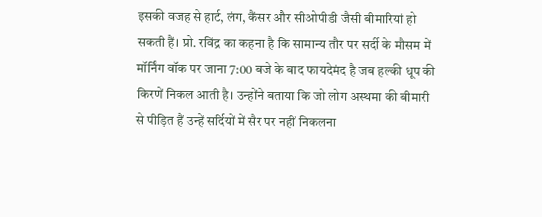इसकी वजह से हार्ट, लंग, कैंसर और सीओपीडी जैसी बीमारियां हो सकती हैं। प्रो. रविंद्र का कहना है कि सामान्य तौर पर सर्दी के मौसम में मॉर्निंग वॉक पर जाना 7:00 बजे के बाद फायदेमंद है जब हल्की धूप की किरणें निकल आती है। उन्होंने बताया कि जो लोग अस्थमा की बीमारी से पीड़ित हैं उन्हें सर्दियों में सैर पर नहीं निकलना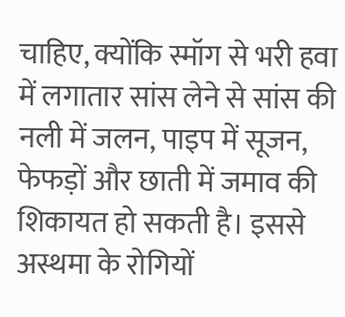चाहिए, क्योंकि स्मॉग से भरी हवा में लगातार सांस लेने से सांस की नली में जलन, पाइप में सूजन, फेफड़ों और छाती में जमाव की शिकायत हो सकती है। इससे अस्थमा के रोगियों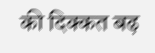की दिक्कत बढ़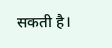सकती है।